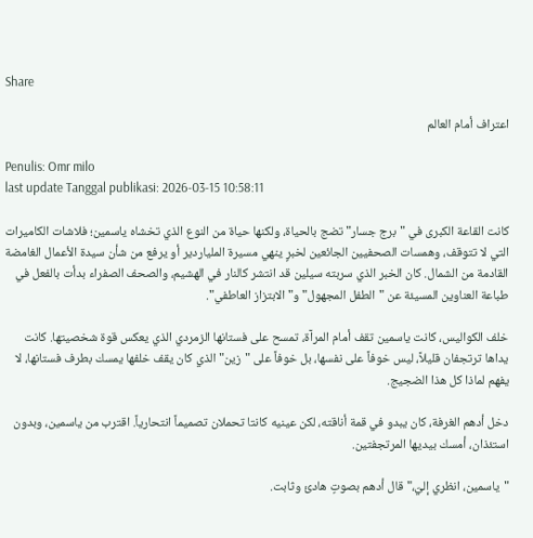Share

اعتراف أمام العالم

Penulis: Omr milo
last update Tanggal publikasi: 2026-03-15 10:58:11

كانت القاعة الكبرى في "برج جسار" تضج بالحياة، ولكنها حياة من النوع الذي تخشاه ياسمين؛ فلاشات الكاميرات التي لا تتوقف، وهمسات الصحفيين الجائعين لخبرٍ ينهي مسيرة الملياردير أو يرفع من شأن سيدة الأعمال الغامضة القادمة من الشمال. كان الخبر الذي سربته سيلين قد انتشر كالنار في الهشيم، والصحف الصفراء بدأت بالفعل في طباعة العناوين المسيئة عن "الطفل المجهول" و"الابتزاز العاطفي".

خلف الكواليس، كانت ياسمين تقف أمام المرآة، تمسح على فستانها الزمردي الذي يعكس قوة شخصيتها. كانت يداها ترتجفان قليلاً، ليس خوفاً على نفسها، بل خوفاً على "زين" الذي كان يقف خلفها يمسك بطرف فستانها، لا يفهم لماذا كل هذا الضجيج.

دخل أدهم الغرفة، كان يبدو في قمة أناقته، لكن عينيه كانتا تحملان تصميماً انتحارياً. اقترب من ياسمين، وبدون استئذان، أمسك بيديها المرتجفتين.

"ياسمين، انظري إليّ،" قال أدهم بصوتٍ هادئ وثابت.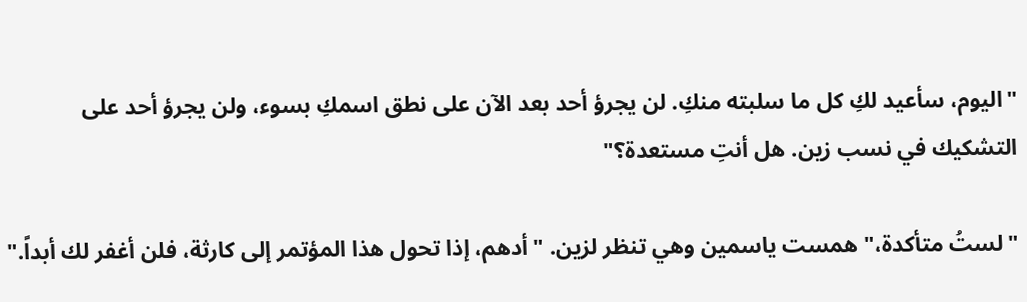"اليوم، سأعيد لكِ كل ما سلبته منكِ. لن يجرؤ أحد بعد الآن على نطق اسمكِ بسوء، ولن يجرؤ أحد على التشكيك في نسب زين. هل أنتِ مستعدة؟"

"لستُ متأكدة،" همست ياسمين وهي تنظر لزين. "أدهم، إذا تحول هذا المؤتمر إلى كارثة، فلن أغفر لك أبداً."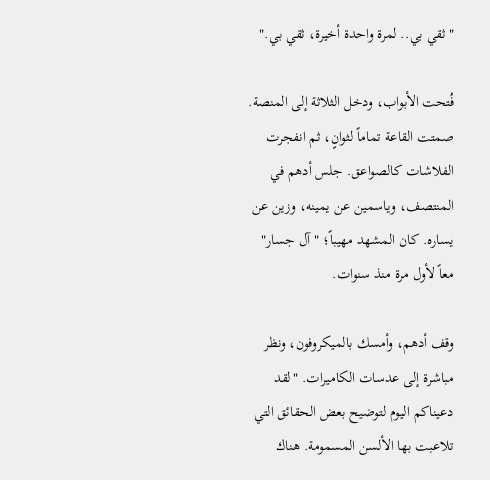"ثقي بي.. لمرة واحدة أخيرة، ثقي بي."

فُتحت الأبواب، ودخل الثلاثة إلى المنصة. صمتت القاعة تماماً لثوانٍ، ثم انفجرت الفلاشات كالصواعق. جلس أدهم في المنتصف، وياسمين عن يمينه، وزين عن يساره. كان المشهد مهيباً؛ "آل جسار" معاً لأول مرة منذ سنوات.

وقف أدهم، وأمسك بالميكروفون، ونظر مباشرة إلى عدسات الكاميرات. "لقد دعيناكم اليوم لتوضيح بعض الحقائق التي تلاعبت بها الألسن المسمومة. هناك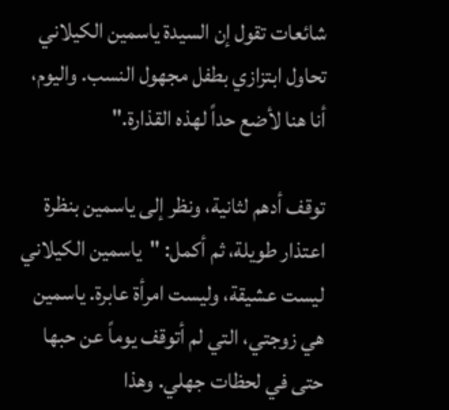شائعات تقول إن السيدة ياسمين الكيلاني تحاول ابتزازي بطفل مجهول النسب. واليوم، أنا هنا لأضع حداً لهذه القذارة."

توقف أدهم لثانية، ونظر إلى ياسمين بنظرة اعتذار طويلة، ثم أكمل: "ياسمين الكيلاني ليست عشيقة، وليست امرأة عابرة. ياسمين هي زوجتي، التي لم أتوقف يوماً عن حبها حتى في لحظات جهلي. وهذا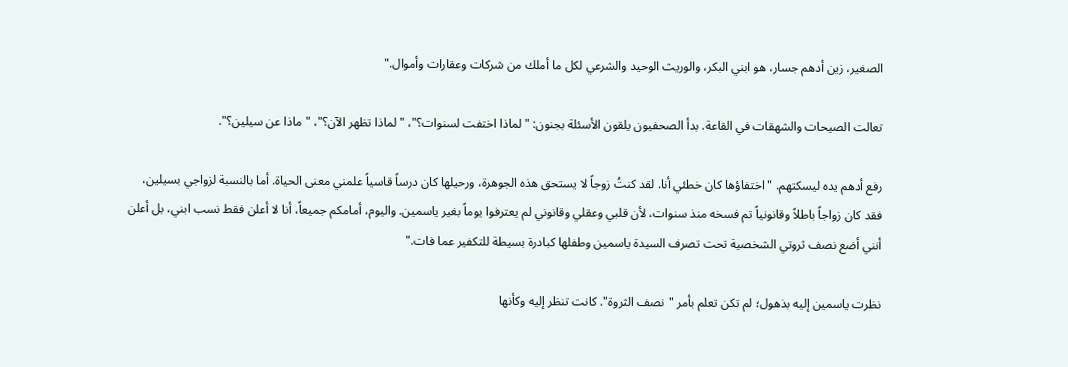الصغير، زين أدهم جسار، هو ابني البكر، والوريث الوحيد والشرعي لكل ما أملك من شركات وعقارات وأموال."

تعالت الصيحات والشهقات في القاعة. بدأ الصحفيون يلقون الأسئلة بجنون: "لماذا اختفت لسنوات؟"، "لماذا تظهر الآن؟"، "ماذا عن سيلين؟".

رفع أدهم يده ليسكتهم. "اختفاؤها كان خطئي أنا. لقد كنتُ زوجاً لا يستحق هذه الجوهرة، ورحيلها كان درساً قاسياً علمني معنى الحياة. أما بالنسبة لزواجي بسيلين، فقد كان زواجاً باطلاً وقانونياً تم فسخه منذ سنوات، لأن قلبي وعقلي وقانوني لم يعترفوا يوماً بغير ياسمين. واليوم، أمامكم جميعاً، أنا لا أعلن فقط نسب ابني، بل أعلن أنني أضع نصف ثروتي الشخصية تحت تصرف السيدة ياسمين وطفلها كبادرة بسيطة للتكفير عما فات."

نظرت ياسمين إليه بذهول؛ لم تكن تعلم بأمر "نصف الثروة". كانت تنظر إليه وكأنها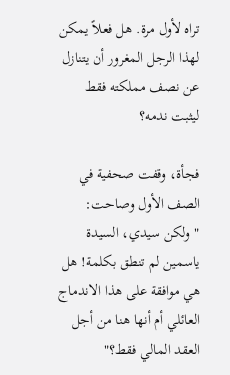تراه لأول مرة. هل فعلاً يمكن لهذا الرجل المغرور أن يتنازل عن نصف مملكته فقط ليثبت ندمه؟

فجأة، وقفت صحفية في الصف الأول وصاحت: "ولكن سيدي، السيدة ياسمين لم تنطق بكلمة! هل هي موافقة على هذا الاندماج العائلي أم أنها هنا من أجل العقد المالي فقط؟"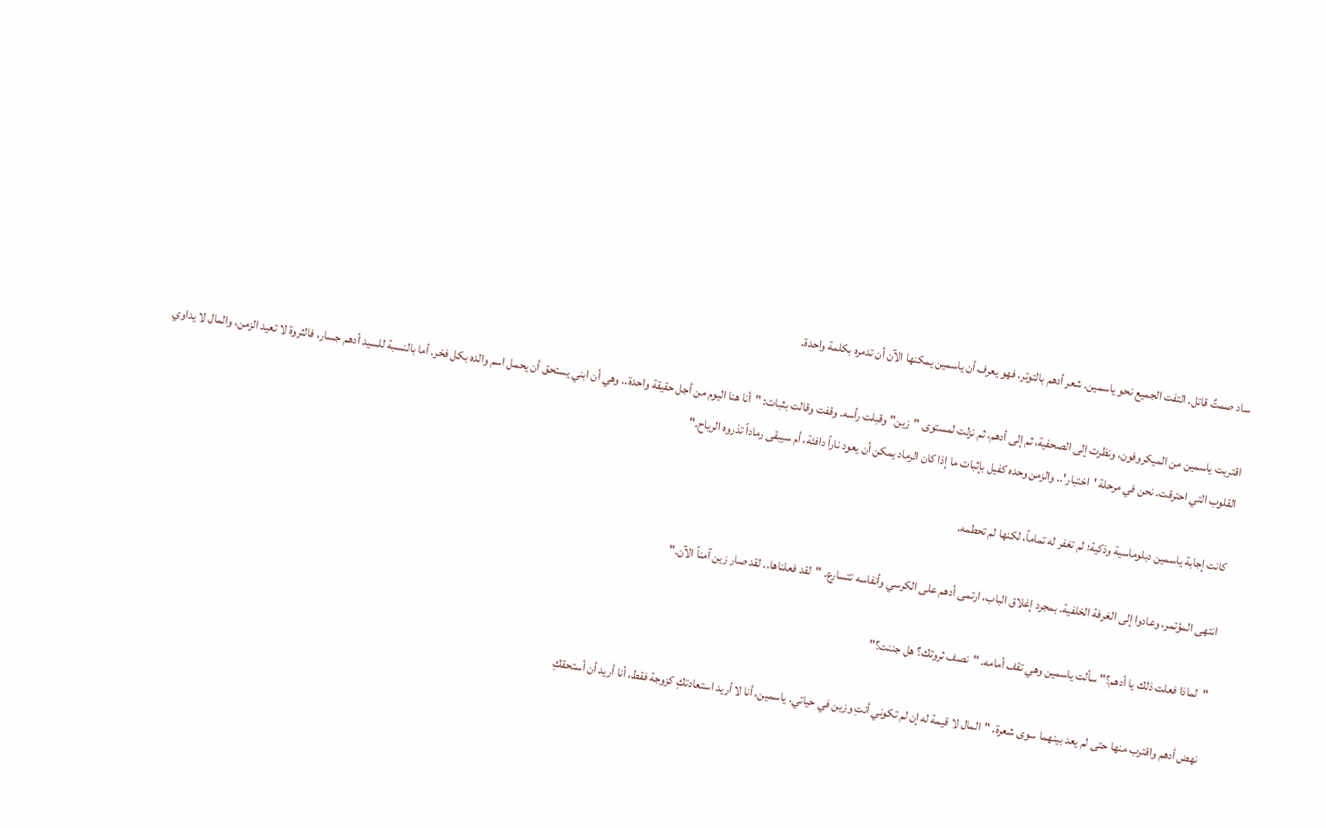ساد صمتٌ قاتل. التفت الجميع نحو ياسمين. شعر أدهم بالتوتر، فهو يعرف أن ياسمين يمكنها الآن أن تدمره بكلمة واحدة.

اقتربت ياسمين من الميكروفون، ونظرت إلى الصحفية، ثم إلى أدهم، ثم نزلت لمستوى "زين" وقبلت رأسه. وقفت وقالت بثبات: "أنا هنا اليوم من أجل حقيقة واحدة.. وهي أن ابني يستحق أن يحمل اسم والده بكل فخر. أما بالنسبة للسيد أدهم جسار، فالثروة لا تعيد الزمن، والمال لا يداوي القلوب التي احترقت. نحن في مرحلة 'اختبار'.. والزمن وحده كفيل بإثبات ما إذا كان الرماد يمكن أن يعود ناراً دافئة، أم سيبقى رماداً تذروه الرياح."

كانت إجابة ياسمين دبلوماسية وذكية؛ لم تغفر له تماماً، لكنها لم تحطمه.

انتهى المؤتمر، وعادوا إلى الغرفة الخلفية. بمجرد إغلاق الباب، ارتمى أدهم على الكرسي وأنفاسه تتسارع. "لقد فعلناها.. لقد صار زين آمناً الآن."

"لماذا فعلت ذلك يا أدهم؟" سألت ياسمين وهي تقف أمامه. "نصف ثروتك؟ هل جننت؟"

نهض أدهم واقترب منها حتى لم يعد بينهما سوى شعرة. "المال لا قيمة له إن لم تكوني أنتِ وزين في حياتي. ياسمين، أنا لا أريد استعادتكِ كزوجة فقط، أنا أريد أن أستحقكِ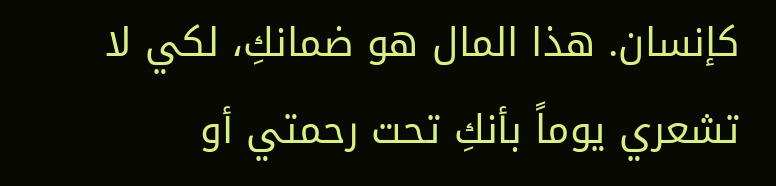كإنسان. هذا المال هو ضمانكِ، لكي لا تشعري يوماً بأنكِ تحت رحمتي أو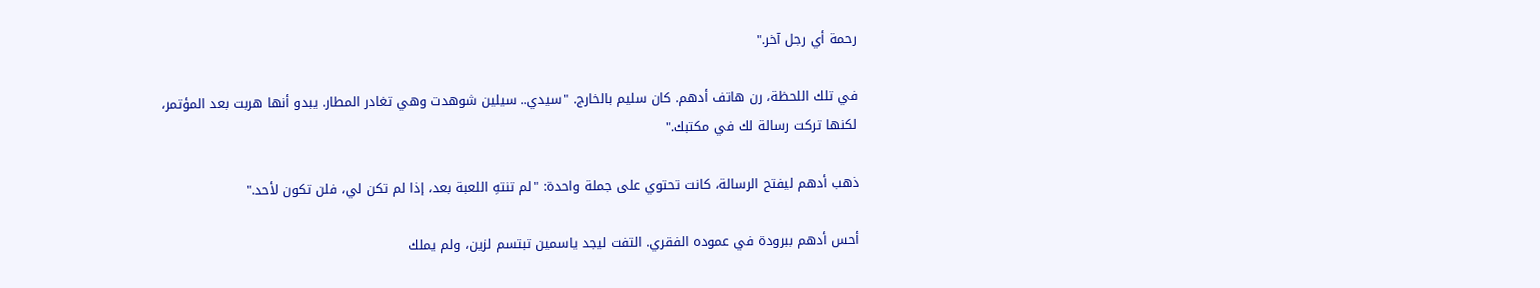رحمة أي رجل آخر."

في تلك اللحظة، رن هاتف أدهم. كان سليم بالخارج. "سيدي.. سيلين شوهدت وهي تغادر المطار. يبدو أنها هربت بعد المؤتمر، لكنها تركت رسالة لك في مكتبك."

ذهب أدهم ليفتح الرسالة، كانت تحتوي على جملة واحدة: "لم تنتهِ اللعبة بعد، إذا لم تكن لي، فلن تكون لأحد."

أحس أدهم ببرودة في عموده الفقري. التفت ليجد ياسمين تبتسم لزين، ولم يملك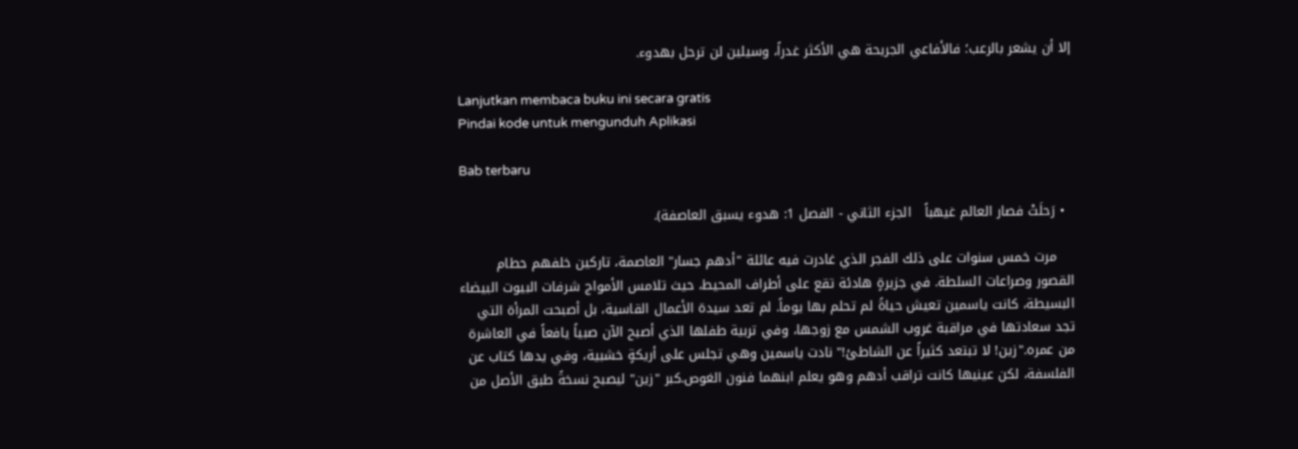إلا أن يشعر بالرعب؛ فالأفاعي الجريحة هي الأكثر غدراً، وسيلين لن ترحل بهدوء.

Lanjutkan membaca buku ini secara gratis
Pindai kode untuk mengunduh Aplikasi

Bab terbaru

  • رَحلَتْ فصار العالم غيهباً   الجزء الثاني - الفصل 1: هدوء يسبق العاصفة).

    مرت خمس سنوات على ذلك الفجر الذي غادرت فيه عائلة "أدهم جسار" العاصمة، تاركين خلفهم حطام القصور وصراعات السلطة. في جزيرةٍ هادئة تقع على أطراف المحيط، حيث تلامس الأمواج شرفات البيوت البيضاء البسيطة، كانت ياسمين تعيش حياةً لم تحلم بها يوماً. لم تعد سيدة الأعمال القاسية، بل أصبحت المرأة التي تجد سعادتها في مراقبة غروب الشمس مع زوجها، وفي تربية طفلها الذي أصبح الآن صبياً يافعاً في العاشرة من عمره."زين! لا تبتعد كثيراً عن الشاطئ!" نادت ياسمين وهي تجلس على أريكةٍ خشبية، وفي يدها كتاب عن الفلسفة، لكن عينيها كانت تراقب أدهم وهو يعلم ابنهما فنون الغوص.كبر "زين" ليصبح نسخةً طبق الأصل من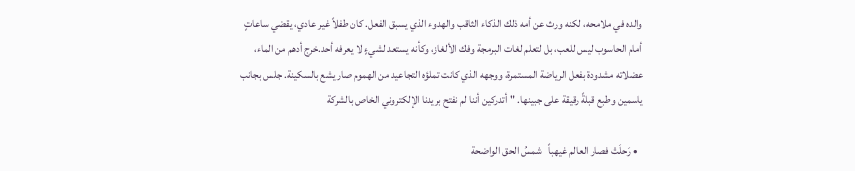والده في ملامحه، لكنه ورث عن أمه ذلك الذكاء الثاقب والهدوء الذي يسبق الفعل. كان طفلاً غير عادي، يقضي ساعاتٍ أمام الحاسوب ليس للعب، بل لتعلم لغات البرمجة وفك الألغاز، وكأنه يستعد لشيءٍ لا يعرفه أحد.خرج أدهم من الماء، عضلاته مشدودة بفعل الرياضة المستمرة، ووجهه الذي كانت تملؤه التجاعيد من الهموم صار يشع بالسكينة. جلس بجانب ياسمين وطبع قبلةً رقيقة على جبينها. "أتدركين أننا لم نفتح بريدنا الإلكتروني الخاص بالشركة

  • رَحلَتْ فصار العالم غيهباً   شمسُ الحق الواضحة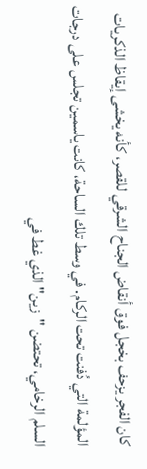كان الفجر يزحف بخجل فوق أنقاض الجناح الشرقي للقصر، كأنه يخشى إيقاظ الذكريات المؤلمة التي دُفنت تحت الركام. في وسط تلك الساحة، كانت ياسمين تجلس على درجات السلم الرخامي، تحتضن "زين" الذي غط في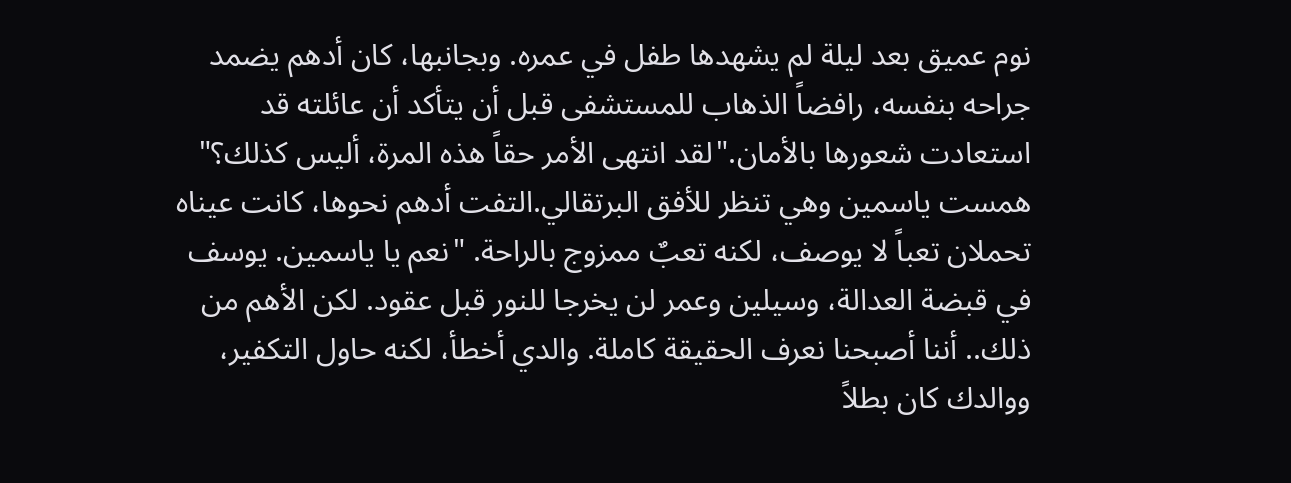نوم عميق بعد ليلة لم يشهدها طفل في عمره. وبجانبها، كان أدهم يضمد جراحه بنفسه، رافضاً الذهاب للمستشفى قبل أن يتأكد أن عائلته قد استعادت شعورها بالأمان."لقد انتهى الأمر حقاً هذه المرة، أليس كذلك؟" همست ياسمين وهي تنظر للأفق البرتقالي.التفت أدهم نحوها، كانت عيناه تحملان تعباً لا يوصف، لكنه تعبٌ ممزوج بالراحة. "نعم يا ياسمين. يوسف في قبضة العدالة، وسيلين وعمر لن يخرجا للنور قبل عقود. لكن الأهم من ذلك.. أننا أصبحنا نعرف الحقيقة كاملة. والدي أخطأ، لكنه حاول التكفير، ووالدك كان بطلاً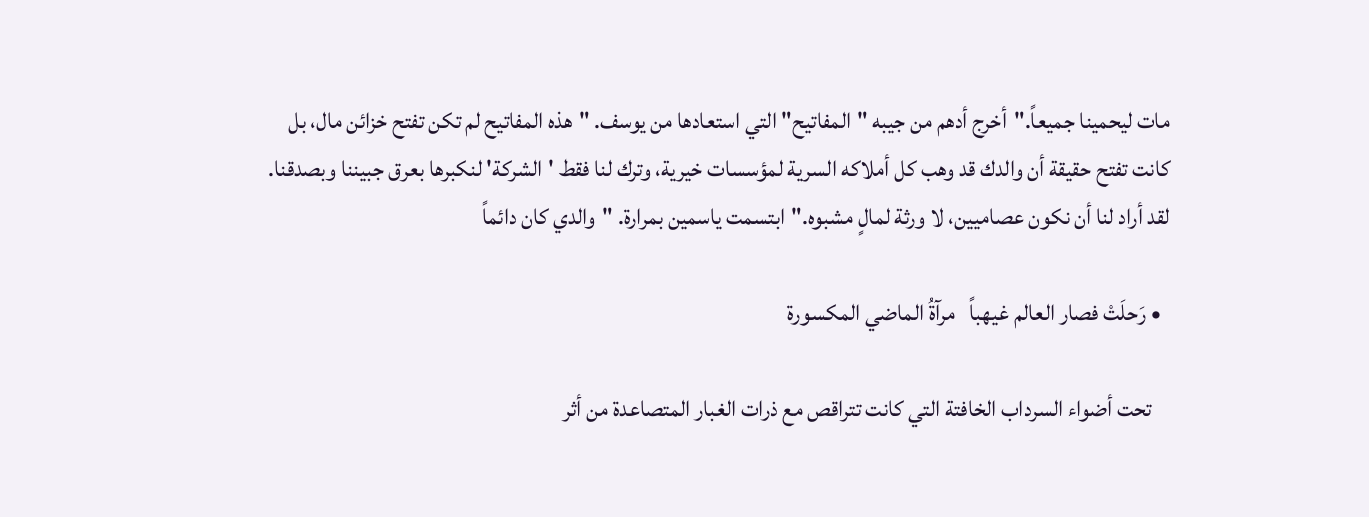مات ليحمينا جميعاً."أخرج أدهم من جيبه "المفاتيح" التي استعادها من يوسف. "هذه المفاتيح لم تكن تفتح خزائن مال، بل كانت تفتح حقيقة أن والدك قد وهب كل أملاكه السرية لمؤسسات خيرية، وترك لنا فقط 'الشركة' لنكبرها بعرق جبيننا وبصدقنا. لقد أراد لنا أن نكون عصاميين، لا ورثة لمالٍ مشبوه."ابتسمت ياسمين بمرارة. "والدي كان دائماً

  • رَحلَتْ فصار العالم غيهباً   مرآةُ الماضي المكسورة

    تحت أضواء السرداب الخافتة التي كانت تتراقص مع ذرات الغبار المتصاعدة من أثر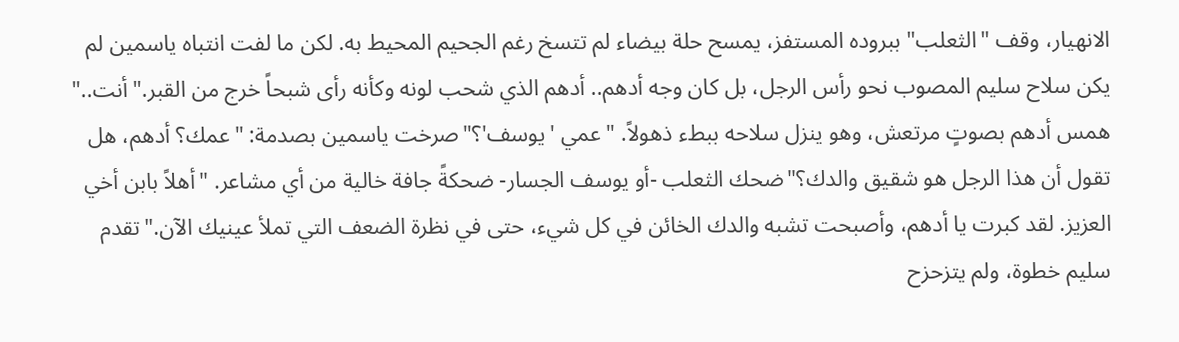الانهيار، وقف "الثعلب" ببروده المستفز، يمسح حلة بيضاء لم تتسخ رغم الجحيم المحيط به. لكن ما لفت انتباه ياسمين لم يكن سلاح سليم المصوب نحو رأس الرجل، بل كان وجه أدهم.. أدهم الذي شحب لونه وكأنه رأى شبحاً خرج من القبر."أنت.." همس أدهم بصوتٍ مرتعش، وهو ينزل سلاحه ببطء ذهولاً. "عمي 'يوسف'؟"صرخت ياسمين بصدمة: "عمك؟ أدهم، هل تقول أن هذا الرجل هو شقيق والدك؟"ضحك الثعلب -أو يوسف الجسار- ضحكةً جافة خالية من أي مشاعر. "أهلاً بابن أخي العزيز. لقد كبرت يا أدهم، وأصبحت تشبه والدك الخائن في كل شيء، حتى في نظرة الضعف التي تملأ عينيك الآن."تقدم سليم خطوة، ولم يتزحزح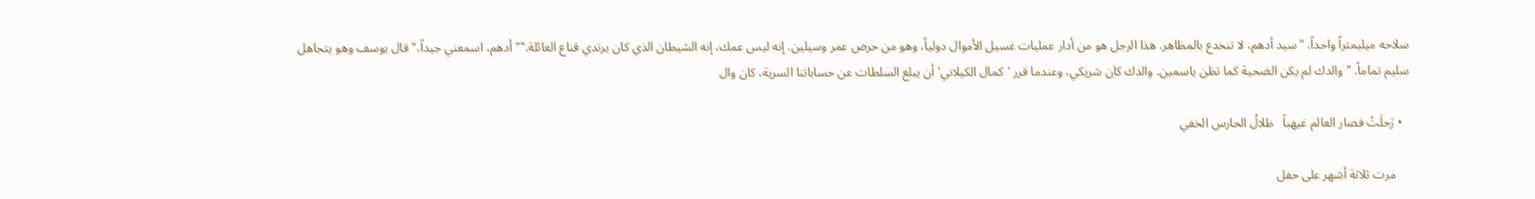سلاحه ميليمتراً واحداً. "سيد أدهم، لا تنخدع بالمظاهر. هذا الرجل هو من أدار عمليات غسيل الأموال دولياً، وهو من حرض عمر وسيلين. إنه ليس عمك، إنه الشيطان الذي كان يرتدي قناع العائلة.""أدهم، اسمعني جيداً،" قال يوسف وهو يتجاهل سليم تماماً. "والدك لم يكن الضحية كما تظن ياسمين. والدك كان شريكي، وعندما قرر 'كمال الكيلاني' أن يبلغ السلطات عن حساباتنا السرية، كان وال

  • رَحلَتْ فصار العالم غيهباً   ظلالُ الحارس الخفي

    مرت ثلاثة أشهر على حفل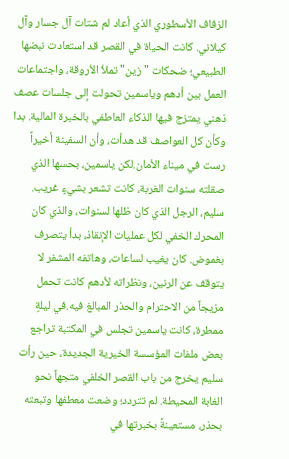الزفاف الأسطوري الذي أعاد لم شتات آل جسار وآل كيلاني. كانت الحياة في القصر قد استعادت نبضها الطبيعي؛ ضحكات "زين" تملأ الأروقة، واجتماعات العمل بين أدهم وياسمين تحولت إلى جلسات عصف ذهني يمتزج فيها الذكاء العاطفي بالخبرة المالية. بدا وكأن كل العواصف قد هدأت، وأن السفينة أخيراً رست في ميناء الأمان.لكن ياسمين، بحسها الذي صقلته سنوات الغربة، كانت تشعر بشيءٍ غريب. سليم، الرجل الذي كان ظلها لسنوات، والذي كان المحرك الخفي لكل عمليات الإنقاذ، بدأ يتصرف بغموض. كان يغيب لساعات، وهاتفه المشفر لا يتوقف عن الرنين، ونظراته لأدهم كانت تحمل مزيجاً من الاحترام والحذر المبالغ فيه.في ليلةٍ ممطرة، كانت ياسمين تجلس في المكتبة تراجع بعض ملفات المؤسسة الخيرية الجديدة، حين رأت سليم يخرج من باب القصر الخلفي متجهاً نحو الغابة المحيطة. لم تتردد؛ وضعت معطفها وتبعته بحذر، مستعينةً بخبرتها في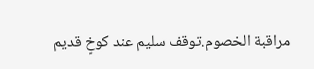مراقبة الخصوم.توقف سليم عند كوخٍ قديم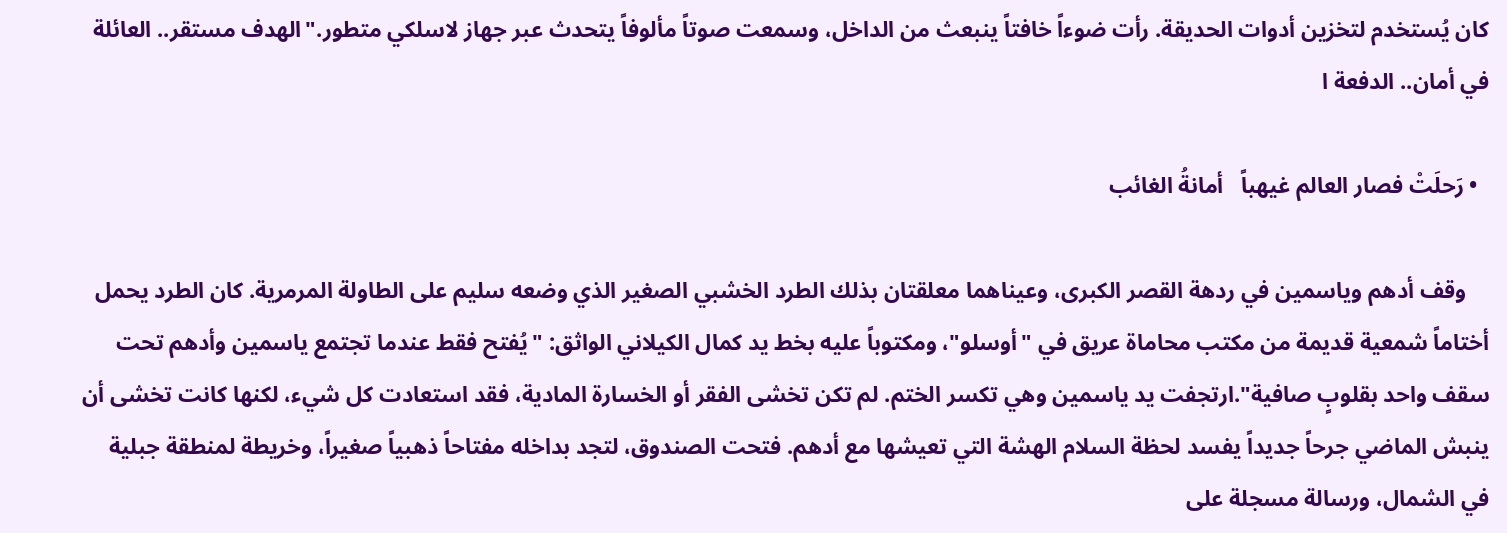كان يُستخدم لتخزين أدوات الحديقة. رأت ضوءاً خافتاً ينبعث من الداخل، وسمعت صوتاً مألوفاً يتحدث عبر جهاز لاسلكي متطور."الهدف مستقر.. العائلة في أمان.. الدفعة ا

  • رَحلَتْ فصار العالم غيهباً   أمانةُ الغائب

    وقف أدهم وياسمين في ردهة القصر الكبرى، وعيناهما معلقتان بذلك الطرد الخشبي الصغير الذي وضعه سليم على الطاولة المرمرية. كان الطرد يحمل أختاماً شمعية قديمة من مكتب محاماة عريق في "أوسلو"، ومكتوباً عليه بخط يد كمال الكيلاني الواثق: "يُفتح فقط عندما تجتمع ياسمين وأدهم تحت سقف واحد بقلوبٍ صافية".ارتجفت يد ياسمين وهي تكسر الختم. لم تكن تخشى الفقر أو الخسارة المادية، فقد استعادت كل شيء، لكنها كانت تخشى أن ينبش الماضي جرحاً جديداً يفسد لحظة السلام الهشة التي تعيشها مع أدهم. فتحت الصندوق، لتجد بداخله مفتاحاً ذهبياً صغيراً، وخريطة لمنطقة جبلية في الشمال، ورسالة مسجلة على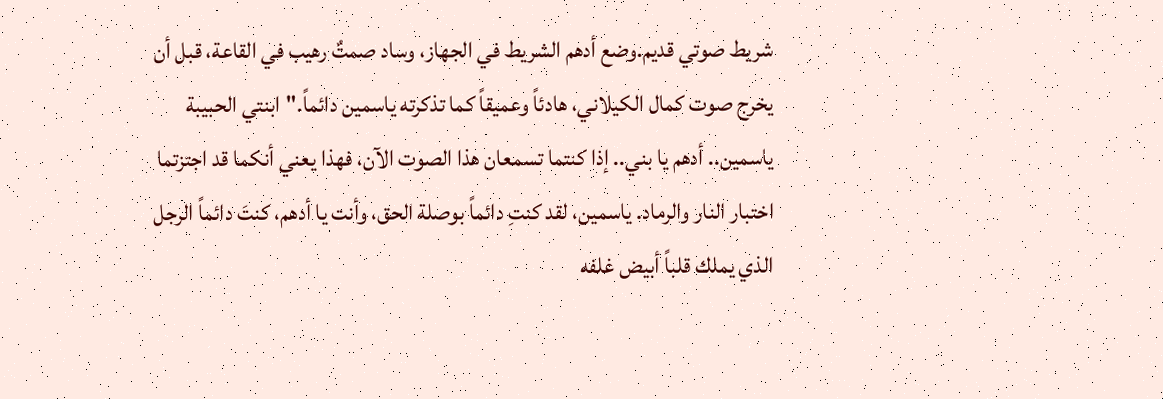شريط صوتي قديم.وضع أدهم الشريط في الجهاز، وساد صمتٌ رهيب في القاعة، قبل أن يخرج صوت كمال الكيلاني، هادئاً وعميقاً كما تذكرته ياسمين دائماً."ابنتي الحبيبة ياسمين.. أدهم يا بني.. إذا كنتما تسمعان هذا الصوت الآن، فهذا يعني أنكما قد اجتزتما اختبار النار والرماد. ياسمين، لقد كنتِ دائماً بوصلة الحق، وأنت يا أدهم، كنتَ دائماً الرجل الذي يملك قلباً أبيض غلفه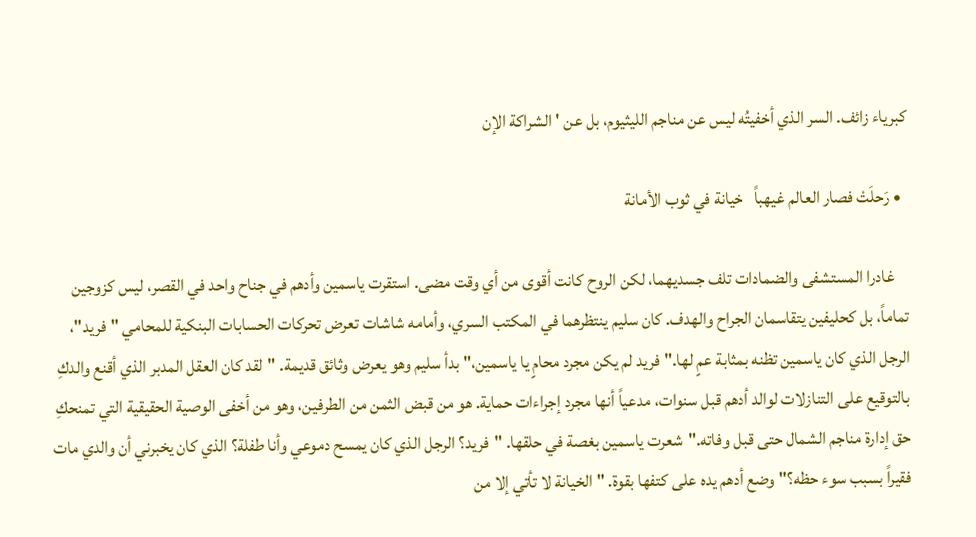كبرياء زائف. السر الذي أخفيتُه ليس عن مناجم الليثيوم، بل عن 'الشراكة الإن

  • رَحلَتْ فصار العالم غيهباً   خيانة في ثوب الأمانة

    غادرا المستشفى والضمادات تلف جسديهما، لكن الروح كانت أقوى من أي وقت مضى. استقرت ياسمين وأدهم في جناح واحد في القصر، ليس كزوجين تماماً، بل كحليفين يتقاسمان الجراح والهدف. كان سليم ينتظرهما في المكتب السري، وأمامه شاشات تعرض تحركات الحسابات البنكية للمحامي "فريد"، الرجل الذي كان ياسمين تظنه بمثابة عمٍ لها."فريد لم يكن مجرد محامٍ يا ياسمين،" بدأ سليم وهو يعرض وثائق قديمة. "لقد كان العقل المدبر الذي أقنع والدكِ بالتوقيع على التنازلات لوالد أدهم قبل سنوات، مدعياً أنها مجرد إجراءات حماية. هو من قبض الثمن من الطرفين، وهو من أخفى الوصية الحقيقية التي تمنحكِ حق إدارة مناجم الشمال حتى قبل وفاته."شعرت ياسمين بغصة في حلقها. "فريد؟ الرجل الذي كان يمسح دموعي وأنا طفلة؟ الذي كان يخبرني أن والدي مات فقيراً بسبب سوء حظه؟"وضع أدهم يده على كتفها بقوة. "الخيانة لا تأتي إلا من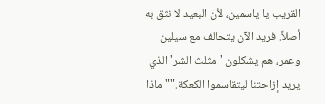القريب يا ياسمين، لأن البعيد لا نثق به أصلاً. فريد الآن يتحالف مع سيلين وعمر، هم يشكلون 'مثلث الشر' الذي يريد إزاحتنا ليتقاسموا الكعكة.""ماذا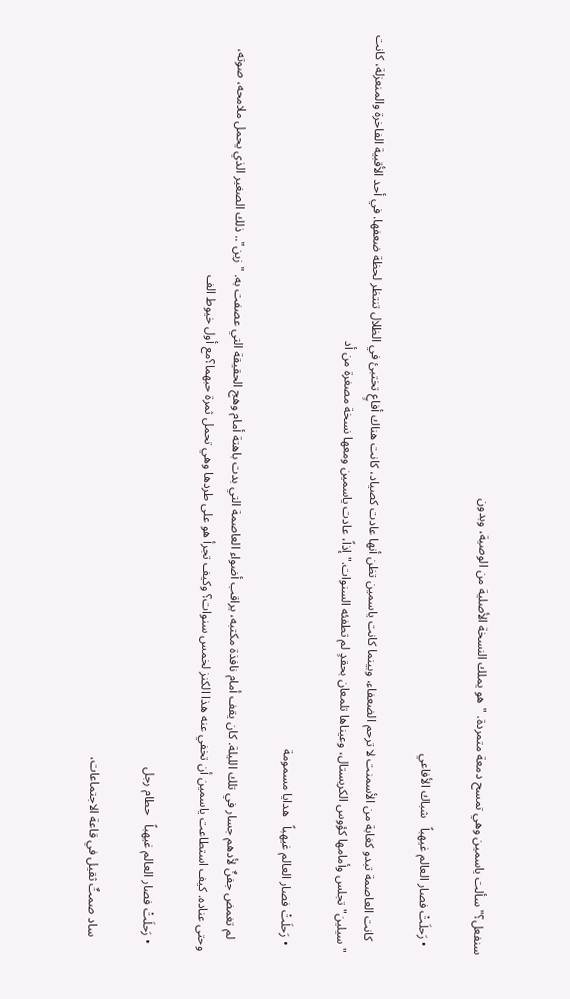سنفعل؟" سألت ياسمين وهي تمسح دمعة متمردة. "هو يملك النسخة الأصلية من الوصية، وبدون

  • رَحلَتْ فصار العالم غيهباً   شباك الأفاعي

    كانت العاصمة تبدو كغابة من الأسمنت لا ترحم الضعفاء، وبينما كانت ياسمين تظن أنها عادت كصياد، كانت هناك أفاعٍ تختبئ في الظلال تنتظر لحظة ضعفها. في أحد الأقبية الفاخرة والمنعزلة، كانت "سيلين" تجلس وأمامها كؤوس الكريستال، وعيناها تلمعان بحقدٍ لم تطفئه السنوات."إذاً، عادت ياسمين ومعها نسخة مصغرة من أد

  • رَحلَتْ فصار العالم غيهباً   هدايا مسمومة

    لم تغمض جفنٌ لأدهم جسار في تلك الليلة. كان يقف أمام نافذة مكتبه، يراقب أضواء العاصمة التي بدت باهتة أمام وهج الحقيقة التي عصفت به. "زين".. ذلك الصغير الذي يحمل ملامحه، صوته، وحتى عناده. كيف استطاعت ياسمين أن تخفي عنه هذا الكنز لخمس سنوات؟ وكيف تجرأ هو على طردها وهي تحمل ثمرة حبهما؟مع أول خيوط الف

  • رَحلَتْ فصار العالم غيهباً   حطام رجل

    ساد صمتٌ ثقيل في قاعة الاجتماعات،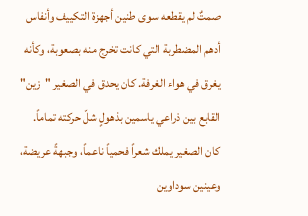صمتٌ لم يقطعه سوى طنين أجهزة التكييف وأنفاس أدهم المضطربة التي كانت تخرج منه بصعوبة، وكأنه يغرق في هواء الغرفة. كان يحدق في الصغير "زين" القابع بين ذراعي ياسمين بذهولٍ شلّ حركته تماماً. كان الصغير يملك شعراً فحمياً ناعماً، وجبهةً عريضة، وعينين سوداوين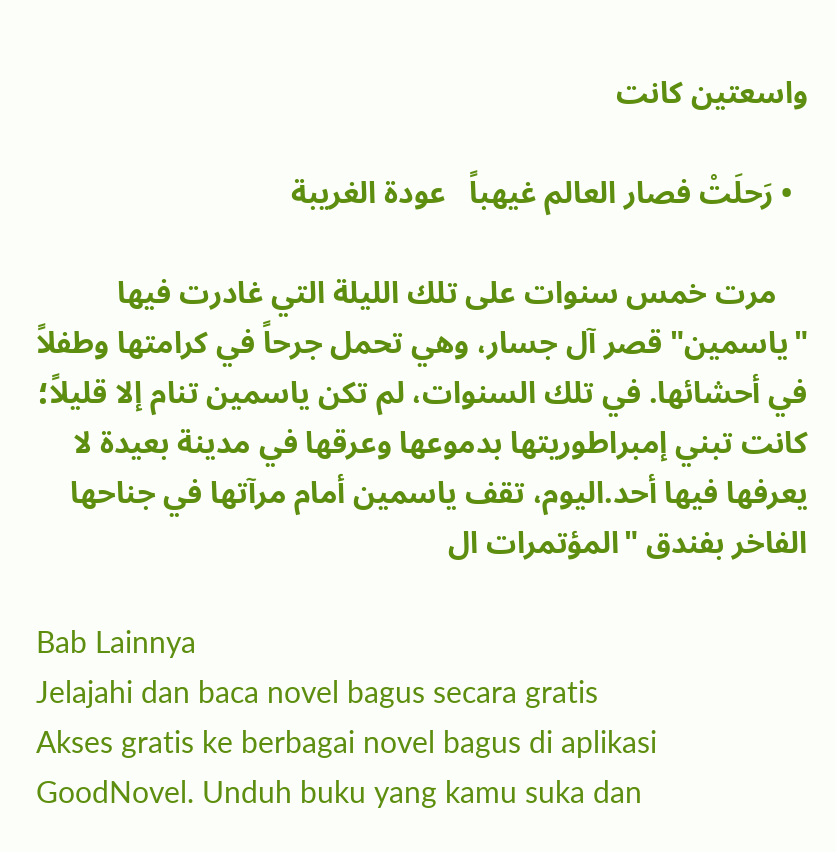واسعتين كانت

  • رَحلَتْ فصار العالم غيهباً   عودة الغريبة

    مرت خمس سنوات على تلك الليلة التي غادرت فيها "ياسمين" قصر آل جسار، وهي تحمل جرحاً في كرامتها وطفلاً في أحشائها. في تلك السنوات، لم تكن ياسمين تنام إلا قليلاً؛ كانت تبني إمبراطوريتها بدموعها وعرقها في مدينة بعيدة لا يعرفها فيها أحد.اليوم، تقف ياسمين أمام مرآتها في جناحها الفاخر بفندق "المؤتمرات ال

Bab Lainnya
Jelajahi dan baca novel bagus secara gratis
Akses gratis ke berbagai novel bagus di aplikasi GoodNovel. Unduh buku yang kamu suka dan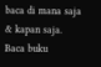baca di mana saja & kapan saja.
Baca buku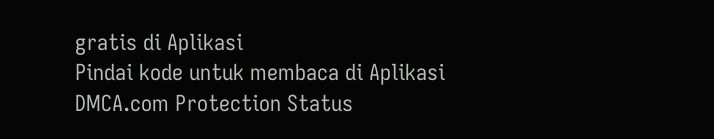gratis di Aplikasi
Pindai kode untuk membaca di Aplikasi
DMCA.com Protection Status